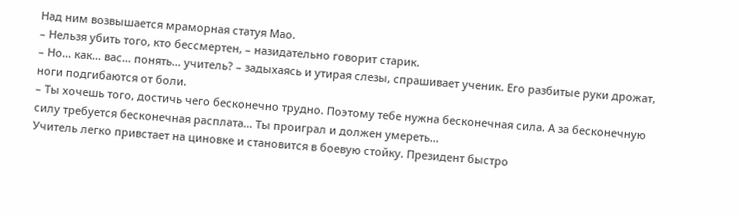Над ним возвышается мраморная статуя Мао.
– Нельзя убить того, кто бессмертен, – назидательно говорит старик.
– Но… как… вас… понять… учитель? – задыхаясь и утирая слезы, спрашивает ученик. Его разбитые руки дрожат, ноги подгибаются от боли.
– Ты хочешь того, достичь чего бесконечно трудно. Поэтому тебе нужна бесконечная сила. А за бесконечную силу требуется бесконечная расплата… Ты проиграл и должен умереть…
Учитель легко привстает на циновке и становится в боевую стойку. Президент быстро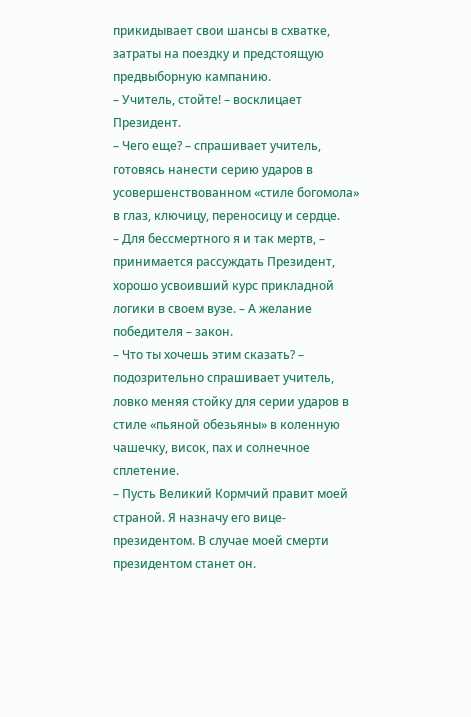прикидывает свои шансы в схватке, затраты на поездку и предстоящую предвыборную кампанию.
– Учитель, стойте! – восклицает Президент.
– Чего еще? – спрашивает учитель, готовясь нанести серию ударов в усовершенствованном «стиле богомола» в глаз, ключицу, переносицу и сердце.
– Для бессмертного я и так мертв, – принимается рассуждать Президент, хорошо усвоивший курс прикладной логики в своем вузе. – А желание победителя – закон.
– Что ты хочешь этим сказать? – подозрительно спрашивает учитель, ловко меняя стойку для серии ударов в стиле «пьяной обезьяны» в коленную чашечку, висок, пах и солнечное сплетение.
– Пусть Великий Кормчий правит моей страной. Я назначу его вице-президентом. В случае моей смерти президентом станет он.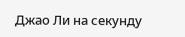Джао Ли на секунду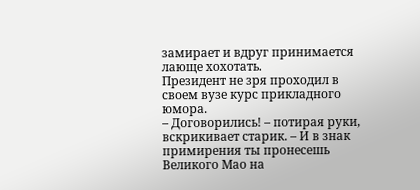замирает и вдруг принимается лающе хохотать.
Президент не зря проходил в своем вузе курс прикладного юмора.
– Договорились! – потирая руки, вскрикивает старик. – И в знак примирения ты пронесешь Великого Мао на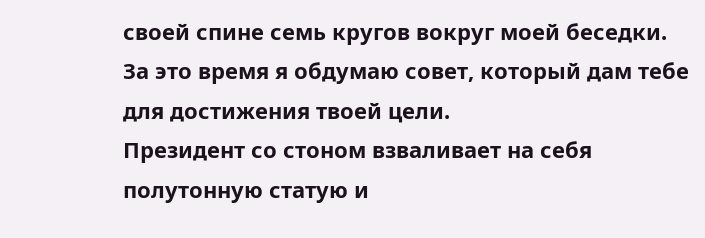своей спине семь кругов вокруг моей беседки. За это время я обдумаю совет, который дам тебе для достижения твоей цели.
Президент со стоном взваливает на себя полутонную статую и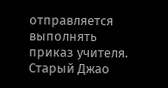отправляется выполнять приказ учителя. Старый Джао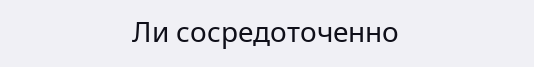Ли сосредоточенно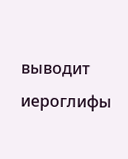выводит иероглифы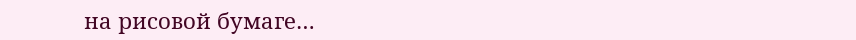на рисовой бумаге…